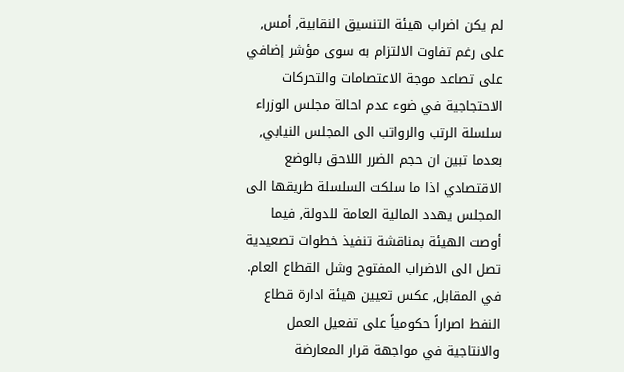لم يكن اضراب هيئة التنسيق النقابية, أمس, على رغم تفاوت الالتزام به سوى مؤشر إضافي على تصاعد موجة الاعتصامات والتحركات الاحتجاجية في ضوء عدم احالة مجلس الوزراء سلسلة الرتب والرواتب الى المجلس النيابي, بعدما تبين ان حجم الضرر اللاحق بالوضع الاقتصادي اذا ما سلكت السلسلة طريقها الى المجلس يهدد المالية العامة للدولة, فيما أوصت الهيئة بمناقشة تنفيذ خطوات تصعيدية تصل الى الاضراب المفتوح وشل القطاع العام.
في المقابل, عكس تعيين هيئة ادارة قطاع النفط اصراراً حكومياً على تفعيل العمل والانتاجية في مواجهة قرار المعارضة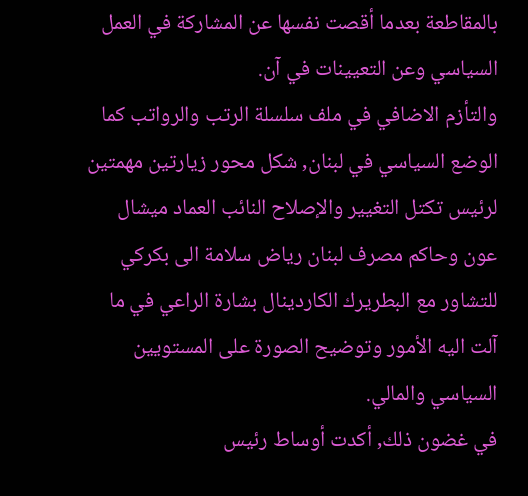بالمقاطعة بعدما أقصت نفسها عن المشاركة في العمل السياسي وعن التعيينات في آن.
والتأزم الاضافي في ملف سلسلة الرتب والرواتب كما الوضع السياسي في لبنان, شكل محور زيارتين مهمتين لرئيس تكتل التغيير والإصلاح النائب العماد ميشال عون وحاكم مصرف لبنان رياض سلامة الى بكركي للتشاور مع البطريرك الكاردينال بشارة الراعي في ما آلت اليه الأمور وتوضيح الصورة على المستويين السياسي والمالي.
في غضون ذلك, أكدت أوساط رئيس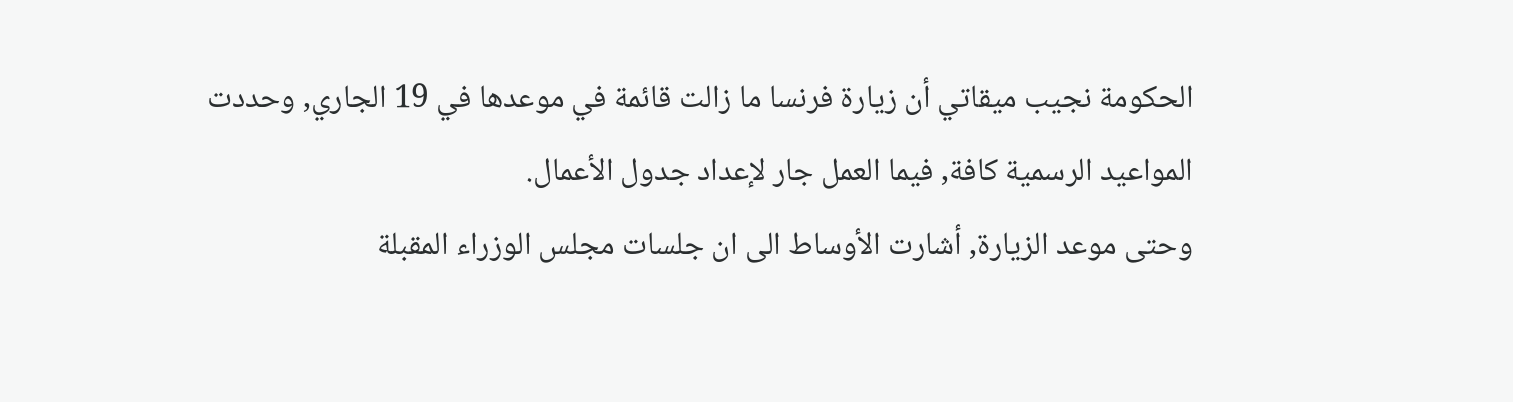الحكومة نجيب ميقاتي أن زيارة فرنسا ما زالت قائمة في موعدها في 19 الجاري, وحددت المواعيد الرسمية كافة, فيما العمل جار لإعداد جدول الأعمال.
وحتى موعد الزيارة, أشارت الأوساط الى ان جلسات مجلس الوزراء المقبلة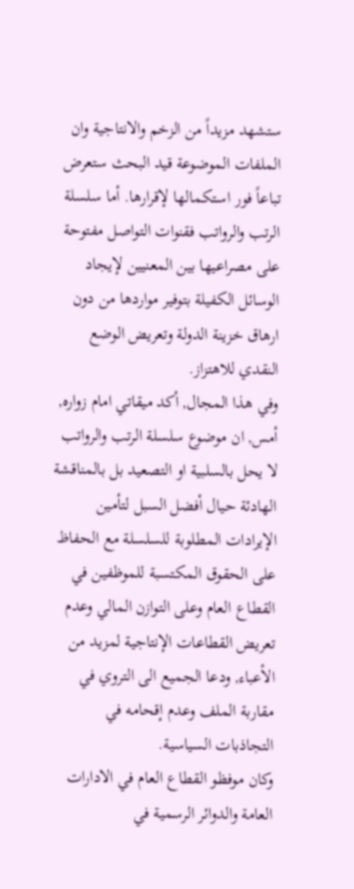ستشهد مزيداً من الزخم والانتاجية وان الملفات الموضوعة قيد البحث ستعرض تباعاً فور استكمالها لإقرارها. أما سلسلة الرتب والرواتب فقنوات التواصل مفتوحة على مصراعيها بين المعنيين لإيجاد الوسائل الكفيلة بتوفير مواردها من دون ارهاق خزينة الدولة وتعريض الوضع النقدي للاهتزاز.
وفي هذا المجال, أكد ميقاتي امام زواره, أمس, ان موضوع سلسلة الرتب والرواتب لا يحل بالسلبية او التصعيد بل بالمناقشة الهادئة حيال أفضل السبل لتأمين الإيرادات المطلوبة للسلسلة مع الحفاظ على الحقوق المكتسبة للموظفين في القطاع العام وعلى التوازن المالي وعدم تعريض القطاعات الإنتاجية لمزيد من الأعباء, ودعا الجميع الى التروي في مقاربة الملف وعدم إقحامه في التجاذبات السياسية.
وكان موفظو القطاع العام في الادارات العامة والدوائر الرسمية في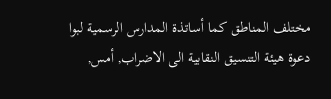مختلف المناطق كما أساتذة المدارس الرسمية لبوا دعوة هيئة التنسيق النقابية الى الاضراب, أمس,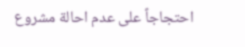احتجاجاً على عدم احالة مشروع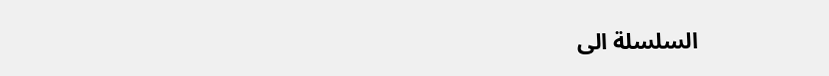السلسلة الى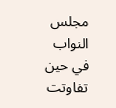مجلس النواب في حين تفاوتت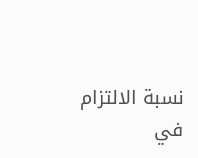نسبة الالتزام في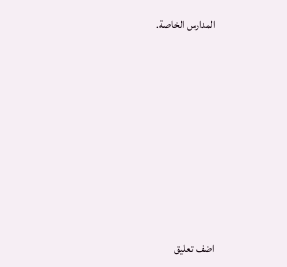المدارس الخاصة.









اضف تعليق